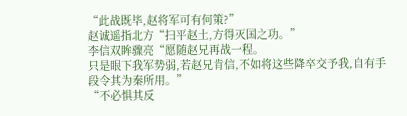“此战既毕,赵将军可有何策?”
赵诚遥指北方“扫平赵土,方得灭国之功。”
李信双眸骤亮“愿随赵兄再战一程。
只是眼下我军势弱,若赵兄肯信,不如将这些降卒交予我,自有手段令其为秦所用。”
“不必惧其反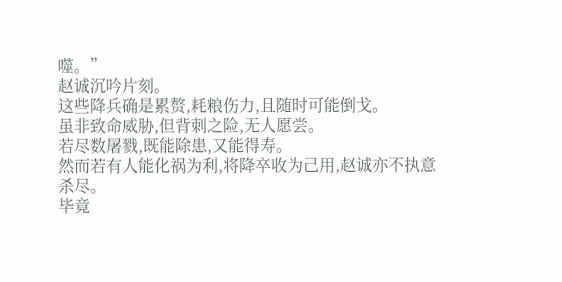噬。”
赵诚沉吟片刻。
这些降兵确是累赘,耗粮伤力,且随时可能倒戈。
虽非致命威胁,但背刺之险,无人愿尝。
若尽数屠戮,既能除患,又能得寿。
然而若有人能化祸为利,将降卒收为己用,赵诚亦不执意杀尽。
毕竟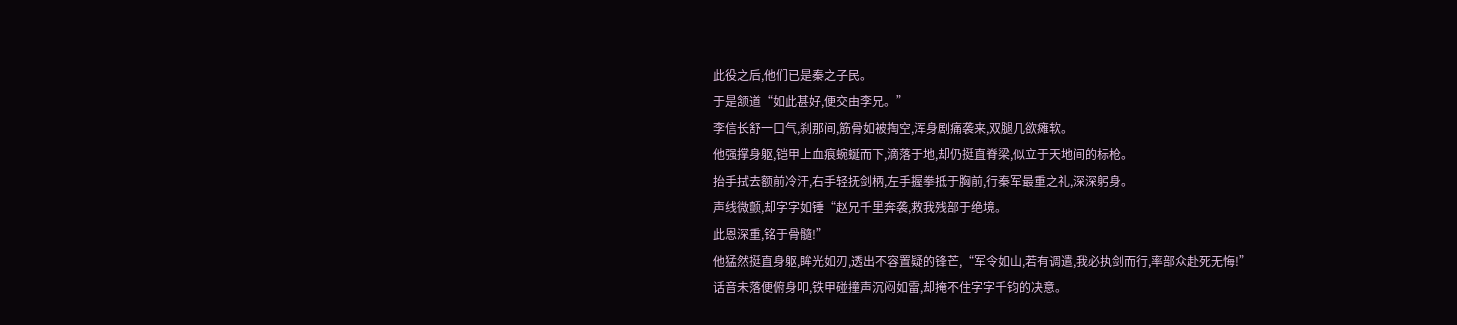此役之后,他们已是秦之子民。
于是颔道“如此甚好,便交由李兄。”
李信长舒一口气,刹那间,筋骨如被掏空,浑身剧痛袭来,双腿几欲瘫软。
他强撑身躯,铠甲上血痕蜿蜒而下,滴落于地,却仍挺直脊梁,似立于天地间的标枪。
抬手拭去额前冷汗,右手轻抚剑柄,左手握拳抵于胸前,行秦军最重之礼,深深躬身。
声线微颤,却字字如锤“赵兄千里奔袭,救我残部于绝境。
此恩深重,铭于骨髓!”
他猛然挺直身躯,眸光如刃,透出不容置疑的锋芒,“军令如山,若有调遣,我必执剑而行,率部众赴死无悔!”
话音未落便俯身叩,铁甲碰撞声沉闷如雷,却掩不住字字千钧的决意。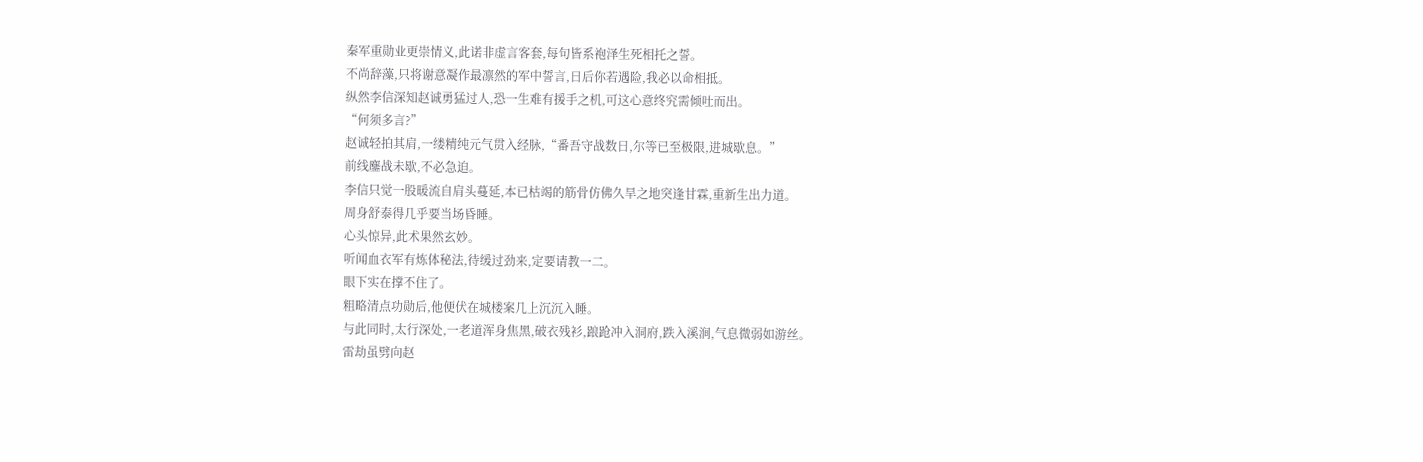秦军重勋业更崇情义,此诺非虚言客套,每句皆系袍泽生死相托之誓。
不尚辞藻,只将谢意凝作最凛然的军中誓言,日后你若遇险,我必以命相抵。
纵然李信深知赵诚勇猛过人,恐一生难有援手之机,可这心意终究需倾吐而出。
“何须多言?”
赵诚轻拍其肩,一缕精纯元气贯入经脉,“番吾守战数日,尔等已至极限,进城歇息。”
前线鏖战未歇,不必急迫。
李信只觉一股暖流自肩头蔓延,本已枯竭的筋骨仿佛久旱之地突逢甘霖,重新生出力道。
周身舒泰得几乎要当场昏睡。
心头惊异,此术果然玄妙。
听闻血衣军有炼体秘法,待缓过劲来,定要请教一二。
眼下实在撑不住了。
粗略清点功勋后,他便伏在城楼案几上沉沉入睡。
与此同时,太行深处,一老道浑身焦黑,破衣残衫,踉跄冲入洞府,跌入溪涧,气息微弱如游丝。
雷劫虽劈向赵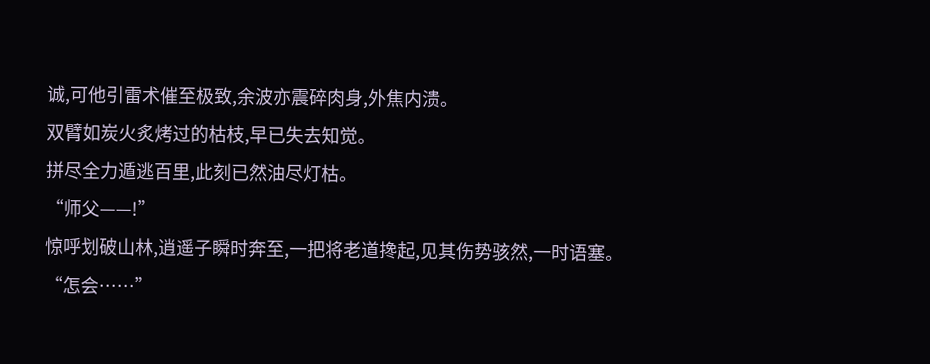诚,可他引雷术催至极致,余波亦震碎肉身,外焦内溃。
双臂如炭火炙烤过的枯枝,早已失去知觉。
拼尽全力遁逃百里,此刻已然油尽灯枯。
“师父——!”
惊呼划破山林,逍遥子瞬时奔至,一把将老道搀起,见其伤势骇然,一时语塞。
“怎会……”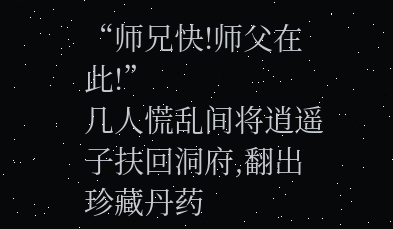“师兄快!师父在此!”
几人慌乱间将逍遥子扶回洞府,翻出珍藏丹药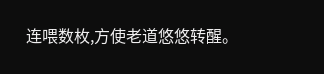连喂数枚,方使老道悠悠转醒。